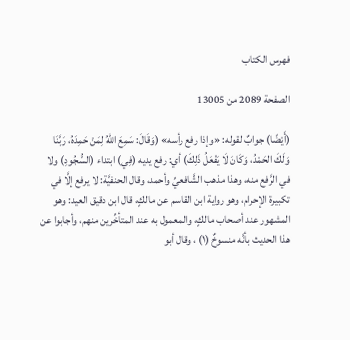فهرس الكتاب

الصفحة 2089 من 13005

(أَيْضًا) جوابٌ لقوله: «وإذا رفع رأسه» (وَقَالَ: سَمِعَ اللهُ لِمَنْ حَمِدَهُ، رَبَّنَا وَلَكَ الحَمْدُ، وَكَانَ لَا يَفْعَلُ ذَلِكَ) أي: رفع يديه (فِي) ابتداء (السُّجُودِ) ولا في الرَّفع منه، وهذا مذهب الشَّافعيِّ وأحمد، وقال الحنفيَّة: لا يرفع إلَّا في تكبيرة الإحرام، وهو رواية ابن القاسم عن مالكٍ، قال ابن دقيق العيد: وهو المشهور عند أصحاب مالكٍ، والمعمول به عند المتأخِّرين منهم، وأجابوا عن هذا الحديث بأنَّه منسوخٌ (١) ، وقال أبو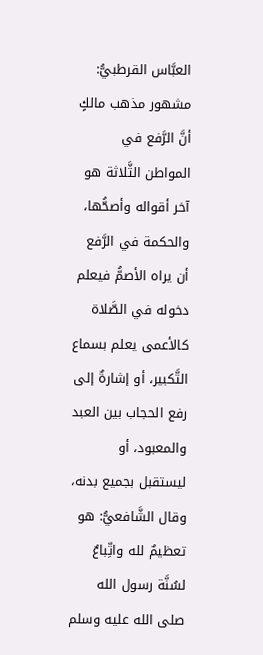العبَّاس القرطبيُّ: مشهور مذهب مالكٍ أنَّ الرَّفع في المواطن الثَّلاثة هو آخر أقواله وأصحُّها، والحكمة في الرَّفع أن يراه الأصمُّ فيعلم دخوله في الصَّلاة كالأعمى يعلم بسماع التَّكبير، أو إشارةٌ إلى رفع الحجاب بين العبد والمعبود، أو ليستقبل بجميع بدنه، وقال الشَّافعيُّ: هو تعظيمٌ لله واتِّباعٌ لسُنَّة رسول الله صلى الله عليه وسلم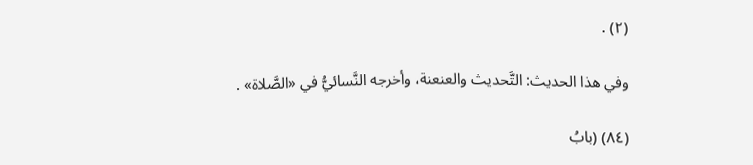(٢) .

وفي هذا الحديث: التَّحديث والعنعنة، وأخرجه النَّسائيُّ في «الصَّلاة» .

(٨٤) (بابُ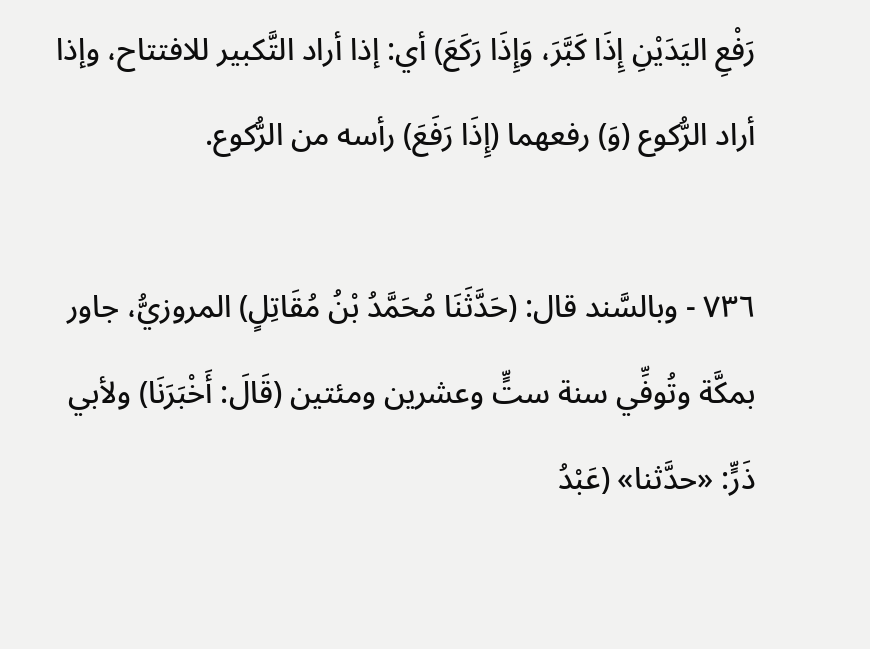رَفْعِ اليَدَيْنِ إِذَا كَبَّرَ، وَإِذَا رَكَعَ) أي: إذا أراد التَّكبير للافتتاح، وإذا أراد الرُّكوع (وَ) رفعهما (إِذَا رَفَعَ) رأسه من الرُّكوع.

٧٣٦ - وبالسَّند قال: (حَدَّثَنَا مُحَمَّدُ بْنُ مُقَاتِلٍ) المروزيُّ، جاور بمكَّة وتُوفِّي سنة ستٍّ وعشرين ومئتين (قَالَ: أَخْبَرَنَا) ولأبي ذَرٍّ: «حدَّثنا» (عَبْدُ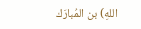اللهِ) بن المُبارَك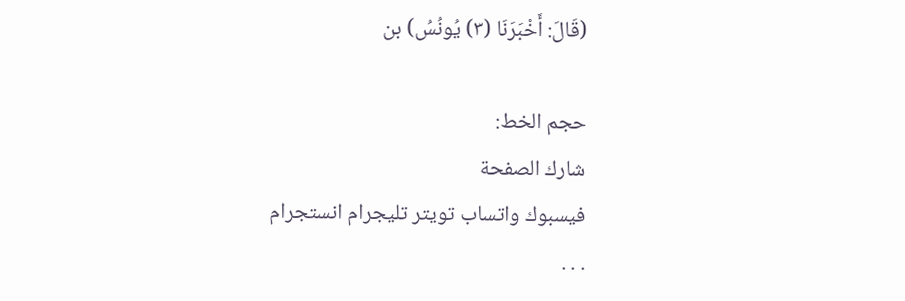(قَالَ: أَخْبَرَنَا (٣) يُونُسُ) بن

حجم الخط:
شارك الصفحة
فيسبوك واتساب تويتر تليجرام انستجرام
. . .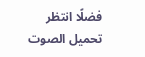فضلًا انتظر تحميل الصوت